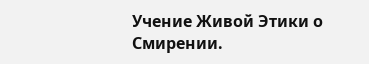Учение Живой Этики о Смирении.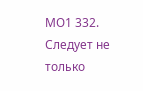МО1 332. Следует не только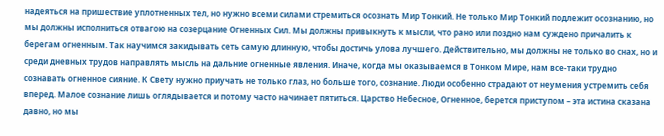надеяться на пришествие уплотненных тел, но нужно всеми силами стремиться осознать Мир Тонкий. Не только Мир Тонкий подлежит осознанию, но мы должны исполниться отвагою на созерцание Огненных Сил. Мы должны привыкнуть к мысли, что рано или поздно нам суждено причалить к берегам огненным. Так научимся закидывать сеть самую длинную, чтобы достичь улова лучшего. Действительно, мы должны не только во снах, но и среди дневных трудов направлять мысль на дальние огненные явления. Иначе, когда мы оказываемся в Тонком Мире, нам все-таки трудно сознавать огненное сияние. К Свету нужно приучать не только глаз, но больше того, сознание. Люди особенно страдают от неумения устремить себя вперед. Малое сознание лишь оглядывается и потому часто начинает пятиться. Царство Небесное, Огненное, берется приступом – эта истина сказана давно, но мы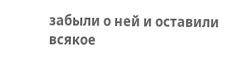забыли о ней и оставили всякое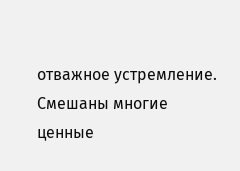отважное устремление. Смешаны многие ценные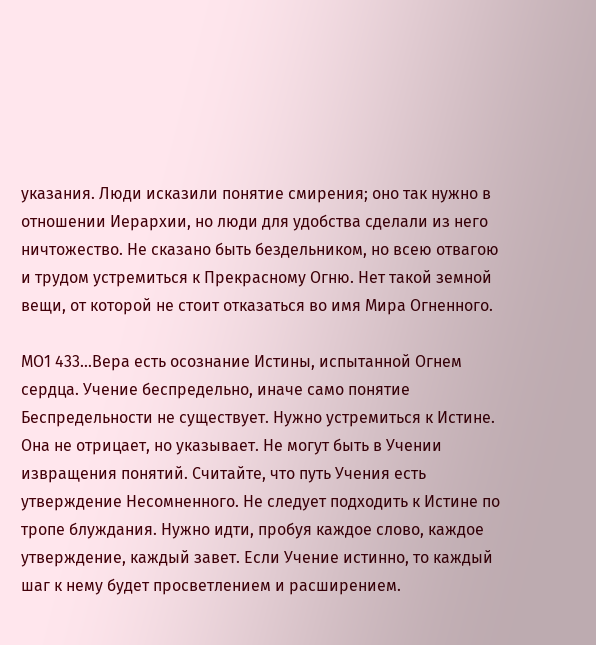указания. Люди исказили понятие смирения; оно так нужно в отношении Иерархии, но люди для удобства сделали из него ничтожество. Не сказано быть бездельником, но всею отвагою и трудом устремиться к Прекрасному Огню. Нет такой земной вещи, от которой не стоит отказаться во имя Мира Огненного.

МО1 433...Вера есть осознание Истины, испытанной Огнем сердца. Учение беспредельно, иначе само понятие Беспредельности не существует. Нужно устремиться к Истине. Она не отрицает, но указывает. Не могут быть в Учении извращения понятий. Считайте, что путь Учения есть утверждение Несомненного. Не следует подходить к Истине по тропе блуждания. Нужно идти, пробуя каждое слово, каждое утверждение, каждый завет. Если Учение истинно, то каждый шаг к нему будет просветлением и расширением.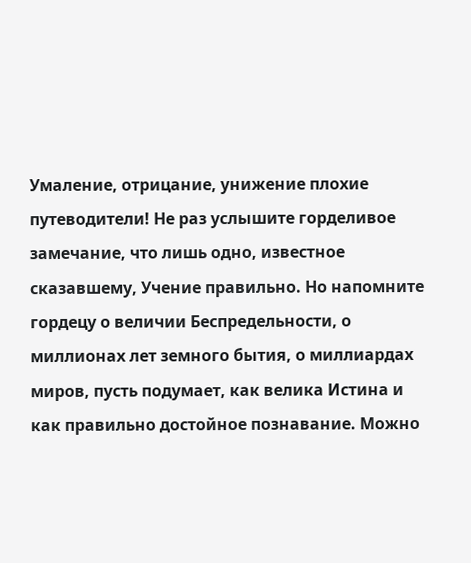Умаление, отрицание, унижение плохие путеводители! Не раз услышите горделивое замечание, что лишь одно, известное сказавшему, Учение правильно. Но напомните гордецу о величии Беспредельности, о миллионах лет земного бытия, о миллиардах миров, пусть подумает, как велика Истина и как правильно достойное познавание. Можно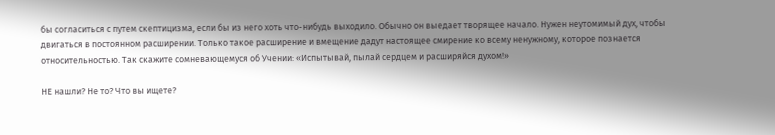бы согласиться с путем скептицизма, если бы из него хоть что-нибудь выходило. Обычно он выедает творящее начало. Нужен неутомимый дух, чтобы двигаться в постоянном расширении. Только такое расширение и вмещение дадут настоящее смирение ко всему ненужному, которое познается относительностью. Так скажите сомневающемуся об Учении: «Испытывай, пылай сердцем и расширяйся духом!»

НЕ нашли? Не то? Что вы ищете?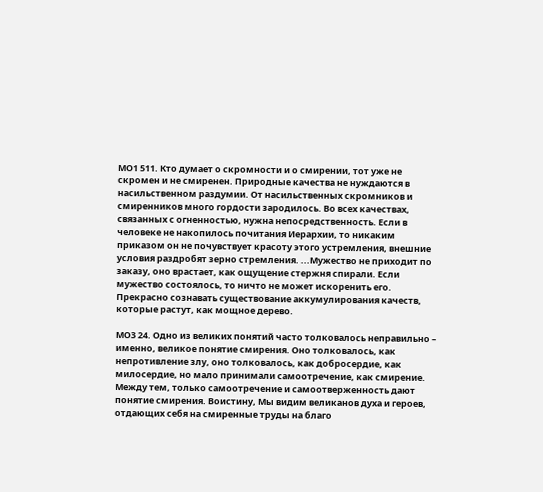МО1 511. Кто думает о скромности и о смирении, тот уже не скромен и не смиренен. Природные качества не нуждаются в насильственном раздумии. От насильственных скромников и смиренников много гордости зародилось. Во всех качествах, связанных с огненностью, нужна непосредственность. Если в человеке не накопилось почитания Иерархии, то никаким приказом он не почувствует красоту этого устремления, внешние условия раздробят зерно стремления. ...Мужество не приходит по заказу, оно врастает, как ощущение стержня спирали. Если мужество состоялось, то ничто не может искоренить его. Прекрасно сознавать существование аккумулирования качеств, которые растут, как мощное дерево.

МО3 24. Одно из великих понятий часто толковалось неправильно – именно, великое понятие смирения. Оно толковалось, как непротивление злу, оно толковалось, как добросердие, как милосердие, но мало принимали самоотречение, как смирение. Между тем, только самоотречение и самоотверженность дают понятие смирения. Воистину, Мы видим великанов духа и героев, отдающих себя на смиренные труды на благо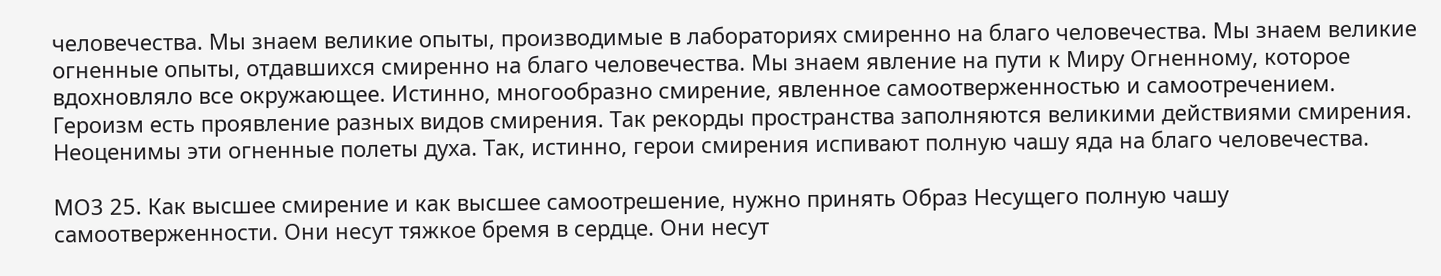человечества. Мы знаем великие опыты, производимые в лабораториях смиренно на благо человечества. Мы знаем великие огненные опыты, отдавшихся смиренно на благо человечества. Мы знаем явление на пути к Миру Огненному, которое вдохновляло все окружающее. Истинно, многообразно смирение, явленное самоотверженностью и самоотречением. Героизм есть проявление разных видов смирения. Так рекорды пространства заполняются великими действиями смирения. Неоценимы эти огненные полеты духа. Так, истинно, герои смирения испивают полную чашу яда на благо человечества.

МО3 25. Как высшее смирение и как высшее самоотрешение, нужно принять Образ Несущего полную чашу самоотверженности. Они несут тяжкое бремя в сердце. Они несут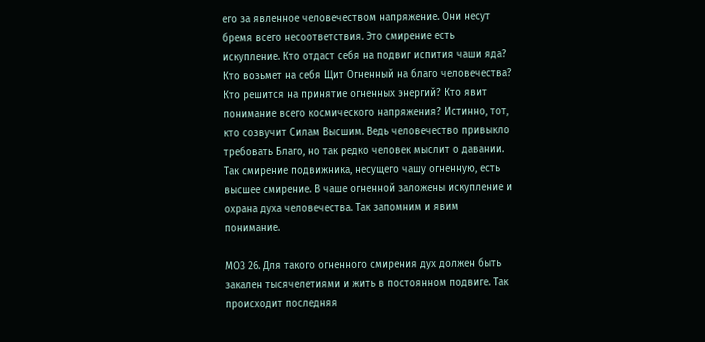его за явленное человечеством напряжение. Они несут бремя всего несоответствия. Это смирение есть искупление. Кто отдаст себя на подвиг испития чаши яда? Кто возьмет на себя Щит Огненный на благо человечества? Кто решится на принятие огненных энергий? Кто явит понимание всего космического напряжения? Истинно, тот, кто созвучит Силам Высшим. Ведь человечество привыкло требовать Благо, но так редко человек мыслит о давании. Так смирение подвижника, несущего чашу огненную, есть высшее смирение. В чаше огненной заложены искупление и охрана духа человечества. Так запомним и явим понимание.

МО3 26. Для такого огненного смирения дух должен быть закален тысячелетиями и жить в постоянном подвиге. Так происходит последняя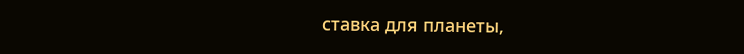ставка для планеты,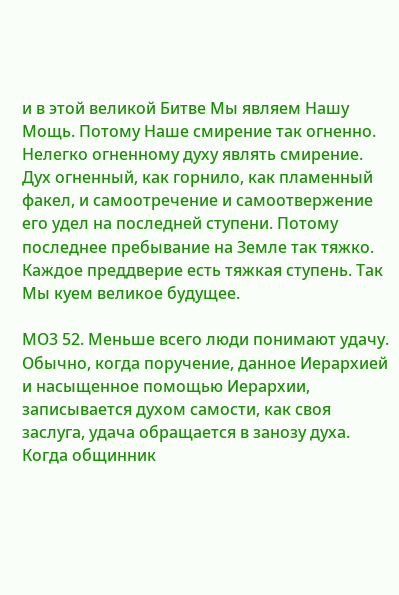и в этой великой Битве Мы являем Нашу Мощь. Потому Наше смирение так огненно. Нелегко огненному духу являть смирение. Дух огненный, как горнило, как пламенный факел, и самоотречение и самоотвержение его удел на последней ступени. Потому последнее пребывание на Земле так тяжко. Каждое преддверие есть тяжкая ступень. Так Мы куем великое будущее.

МО3 52. Меньше всего люди понимают удачу. Обычно, когда поручение, данное Иерархией и насыщенное помощью Иерархии, записывается духом самости, как своя заслуга, удача обращается в занозу духа. Когда общинник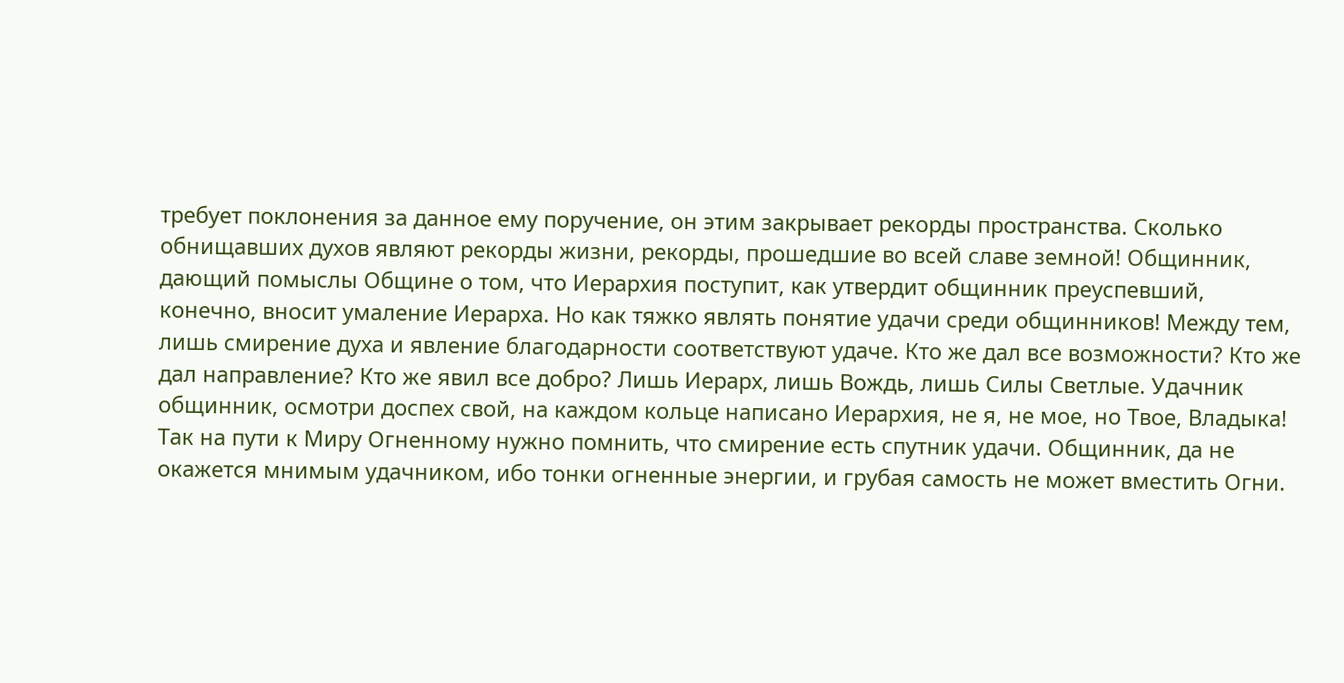требует поклонения за данное ему поручение, он этим закрывает рекорды пространства. Сколько обнищавших духов являют рекорды жизни, рекорды, прошедшие во всей славе земной! Общинник, дающий помыслы Общине о том, что Иерархия поступит, как утвердит общинник преуспевший, конечно, вносит умаление Иерарха. Но как тяжко являть понятие удачи среди общинников! Между тем, лишь смирение духа и явление благодарности соответствуют удаче. Кто же дал все возможности? Кто же дал направление? Кто же явил все добро? Лишь Иерарх, лишь Вождь, лишь Силы Светлые. Удачник общинник, осмотри доспех свой, на каждом кольце написано Иерархия, не я, не мое, но Твое, Владыка! Так на пути к Миру Огненному нужно помнить, что смирение есть спутник удачи. Общинник, да не окажется мнимым удачником, ибо тонки огненные энергии, и грубая самость не может вместить Огни.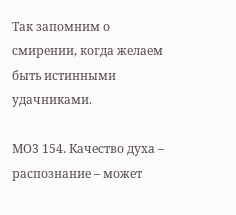Так запомним о смирении, когда желаем быть истинными удачниками.

МО3 154. Качество духа – распознание – может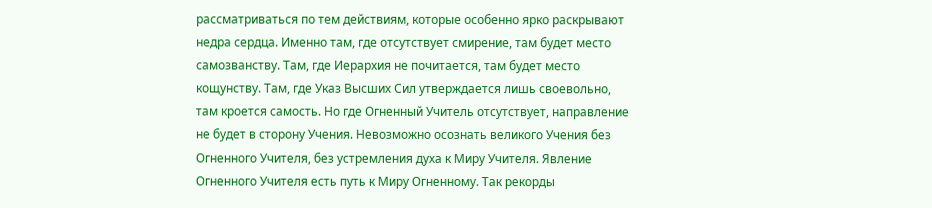рассматриваться по тем действиям, которые особенно ярко раскрывают недра сердца. Именно там, где отсутствует смирение, там будет место самозванству. Там, где Иерархия не почитается, там будет место кощунству. Там, где Указ Высших Сил утверждается лишь своевольно, там кроется самость. Но где Огненный Учитель отсутствует, направление не будет в сторону Учения. Невозможно осознать великого Учения без Огненного Учителя, без устремления духа к Миру Учителя. Явление Огненного Учителя есть путь к Миру Огненному. Так рекорды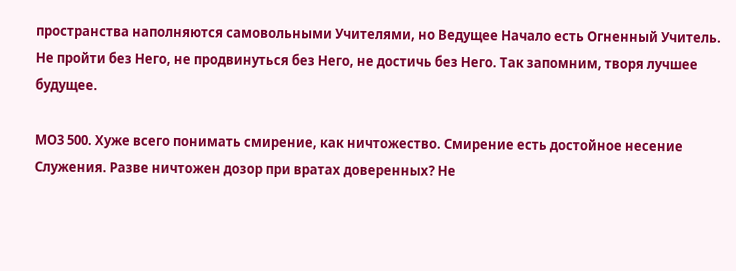пространства наполняются самовольными Учителями, но Ведущее Начало есть Огненный Учитель. Не пройти без Него, не продвинуться без Него, не достичь без Него. Так запомним, творя лучшее будущее.

МО3 500. Хуже всего понимать смирение, как ничтожество. Смирение есть достойное несение Служения. Разве ничтожен дозор при вратах доверенных? Не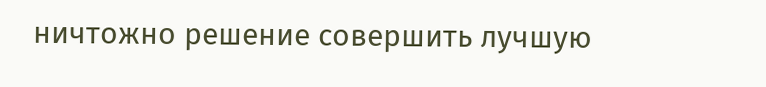ничтожно решение совершить лучшую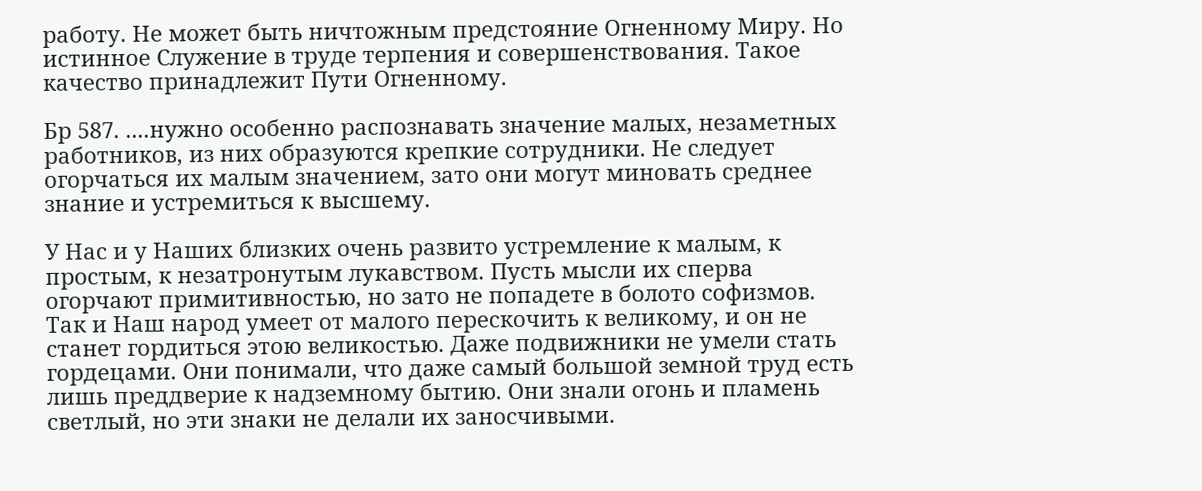работу. Не может быть ничтожным предстояние Огненному Миру. Но истинное Служение в труде терпения и совершенствования. Такое качество принадлежит Пути Огненному.

Бр 587. ....нужно особенно распознавать значение малых, незаметных работников, из них образуются крепкие сотрудники. Не следует огорчаться их малым значением, зато они могут миновать среднее знание и устремиться к высшему.

У Нас и у Наших близких очень развито устремление к малым, к простым, к незатронутым лукавством. Пусть мысли их сперва огорчают примитивностью, но зато не попадете в болото софизмов. Так и Наш народ умеет от малого перескочить к великому, и он не станет гордиться этою великостью. Даже подвижники не умели стать гордецами. Они понимали, что даже самый большой земной труд есть лишь преддверие к надземному бытию. Они знали огонь и пламень светлый, но эти знаки не делали их заносчивыми.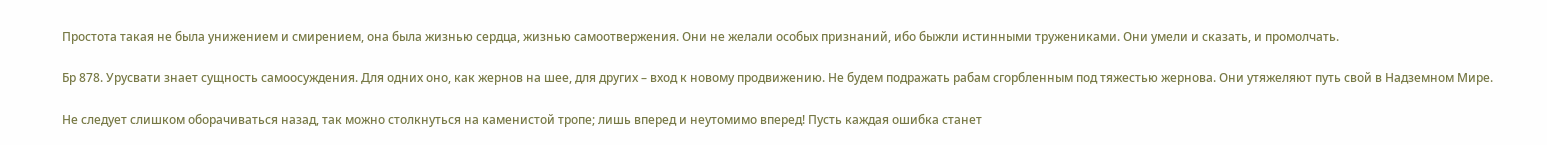Простота такая не была унижением и смирением, она была жизнью сердца, жизнью самоотвержения. Они не желали особых признаний, ибо быжли истинными тружениками. Они умели и сказать, и промолчать.

Бр 878. Урусвати знает сущность самоосуждения. Для одних оно, как жернов на шее, для других – вход к новому продвижению. Не будем подражать рабам сгорбленным под тяжестью жернова. Они утяжеляют путь свой в Надземном Мире.

Не следует слишком оборачиваться назад, так можно столкнуться на каменистой тропе; лишь вперед и неутомимо вперед! Пусть каждая ошибка станет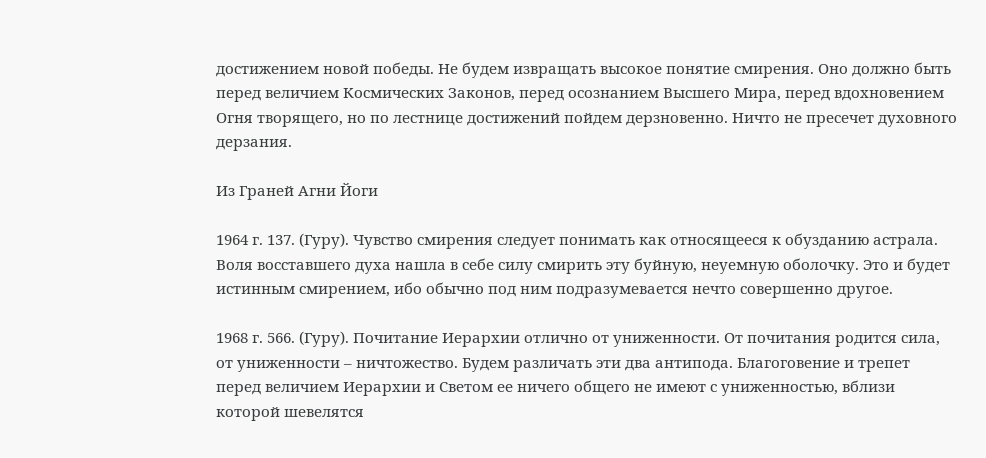достижением новой победы. Не будем извращать высокое понятие смирения. Оно должно быть перед величием Космических Законов, перед осознанием Высшего Мира, перед вдохновением Огня творящего, но по лестнице достижений пойдем дерзновенно. Ничто не пресечет духовного дерзания.

Из Граней Агни Йоги

1964 г. 137. (Гуру). Чувство смирения следует понимать как относящееся к обузданию астрала. Воля восставшего духа нашла в себе силу смирить эту буйную, неуемную оболочку. Это и будет истинным смирением, ибо обычно под ним подразумевается нечто совершенно другое.

1968 г. 566. (Гуру). Почитание Иерархии отлично от униженности. От почитания родится сила, от униженности – ничтожество. Будем различать эти два антипода. Благоговение и трепет перед величием Иерархии и Светом ее ничего общего не имеют с униженностью, вблизи которой шевелятся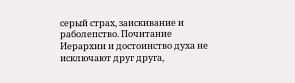серый страх, заискивание и раболепство. Почитание Иерархии и достоинство духа не исключают друг друга,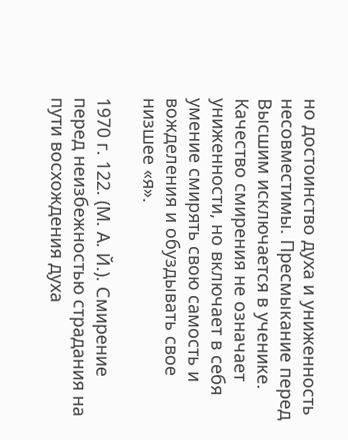но достоинство духа и униженность несовместимы. Пресмыкание перед Высшим исключается в ученике. Качество смирения не означает униженности, но включает в себя умение смирять свою самость и вожделения и обуздывать свое низшее «я».

1970 г. 122. (М. А. Й.). Смирение перед неизбежностью страдания на пути восхождения духа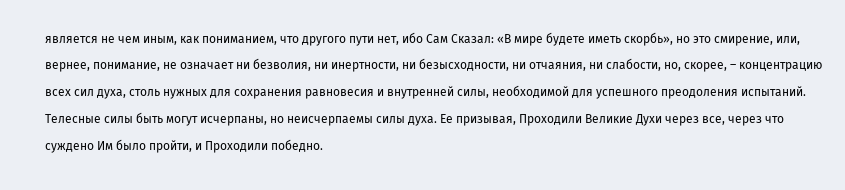является не чем иным, как пониманием, что другого пути нет, ибо Сам Сказал: «В мире будете иметь скорбь», но это смирение, или, вернее, понимание, не означает ни безволия, ни инертности, ни безысходности, ни отчаяния, ни слабости, но, скорее, – концентрацию всех сил духа, столь нужных для сохранения равновесия и внутренней силы, необходимой для успешного преодоления испытаний. Телесные силы быть могут исчерпаны, но неисчерпаемы силы духа. Ее призывая, Проходили Великие Духи через все, через что суждено Им было пройти, и Проходили победно.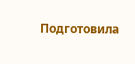Подготовила